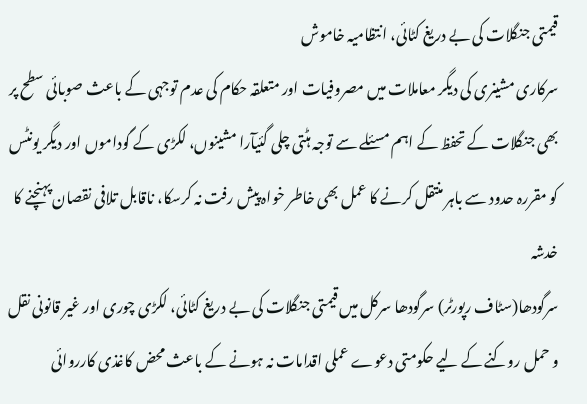قیمتی جنگلات کی بے دریغ کٹائی، انتظامیہ خاموش
سرکاری مشینری کی دیگر معاملات میں مصروفیات اور متعلقہ حکام کی عدم توجہی کے باعث صوبائی سطح پر بھی جنگلات کے تحفظ کے اہم مسئلے سے توجہ ہٹتی چلی گئیآرا مشینوں، لکڑی کے گوداموں اور دیگر یونٹس کو مقررہ حدود سے باہر منتقل کرنے کا عمل بھی خاطر خواہ پیش رفت نہ کرسکا، ناقابل تلافی نقصان پہنچنے کا خدشہ
سرگودھا(سٹاف رپورٹر) سرگودھا سرکل میں قیمتی جنگلات کی بے دریغ کٹائی، لکڑی چوری اور غیر قانونی نقل و حمل روکنے کے لیے حکومتی دعوے عملی اقدامات نہ ہونے کے باعث محض کاغذی کارروائی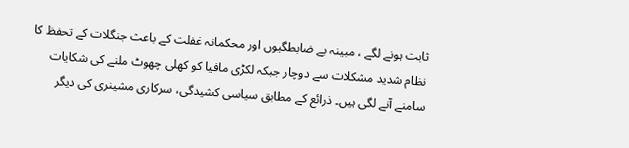ثابت ہونے لگے ، مبینہ بے ضابطگیوں اور محکمانہ غفلت کے باعث جنگلات کے تحفظ کا نظام شدید مشکلات سے دوچار جبکہ لکڑی مافیا کو کھلی چھوٹ ملنے کی شکایات سامنے آنے لگی ہیں۔ ذرائع کے مطابق سیاسی کشیدگی، سرکاری مشینری کی دیگر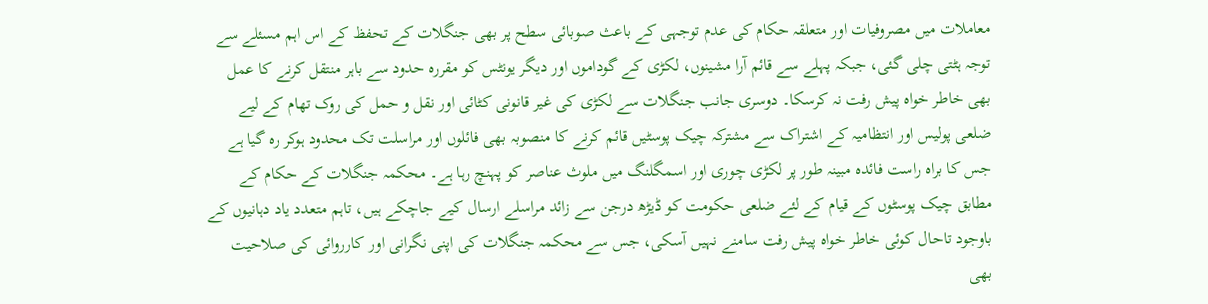معاملات میں مصروفیات اور متعلقہ حکام کی عدم توجہی کے باعث صوبائی سطح پر بھی جنگلات کے تحفظ کے اس اہم مسئلے سے توجہ ہٹتی چلی گئی، جبکہ پہلے سے قائم آرا مشینوں، لکڑی کے گوداموں اور دیگر یونٹس کو مقررہ حدود سے باہر منتقل کرنے کا عمل بھی خاطر خواہ پیش رفت نہ کرسکا۔ دوسری جانب جنگلات سے لکڑی کی غیر قانونی کٹائی اور نقل و حمل کی روک تھام کے لیے ضلعی پولیس اور انتظامیہ کے اشتراک سے مشترکہ چیک پوسٹیں قائم کرنے کا منصوبہ بھی فائلوں اور مراسلت تک محدود ہوکر رہ گیا ہے جس کا براہ راست فائدہ مبینہ طور پر لکڑی چوری اور اسمگلنگ میں ملوث عناصر کو پہنچ رہا ہے۔ محکمہ جنگلات کے حکام کے مطابق چیک پوسٹوں کے قیام کے لئے ضلعی حکومت کو ڈیڑھ درجن سے زائد مراسلے ارسال کیے جاچکے ہیں، تاہم متعدد یاد دہانیوں کے باوجود تاحال کوئی خاطر خواہ پیش رفت سامنے نہیں آسکی، جس سے محکمہ جنگلات کی اپنی نگرانی اور کارروائی کی صلاحیت بھی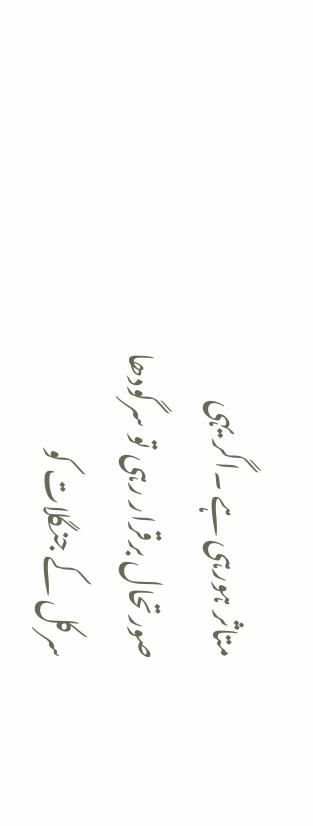متاثر ہورہی ہے ۔اگر یہی صورتحال برقرار رہی تو سرگودھا سرکل کے جنگلات کو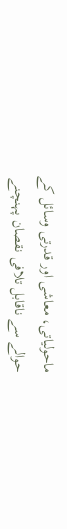ماحولیاتی، معاشی اور قدرتی وسائل کے حوالے سے ناقابل تلافی نقصان پہنچنے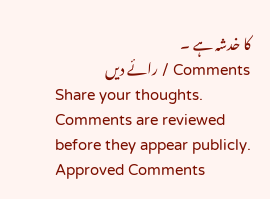کا خدشہ ہے ۔
Comments / رائے دیں
Share your thoughts. Comments are reviewed before they appear publicly.
Approved Comments